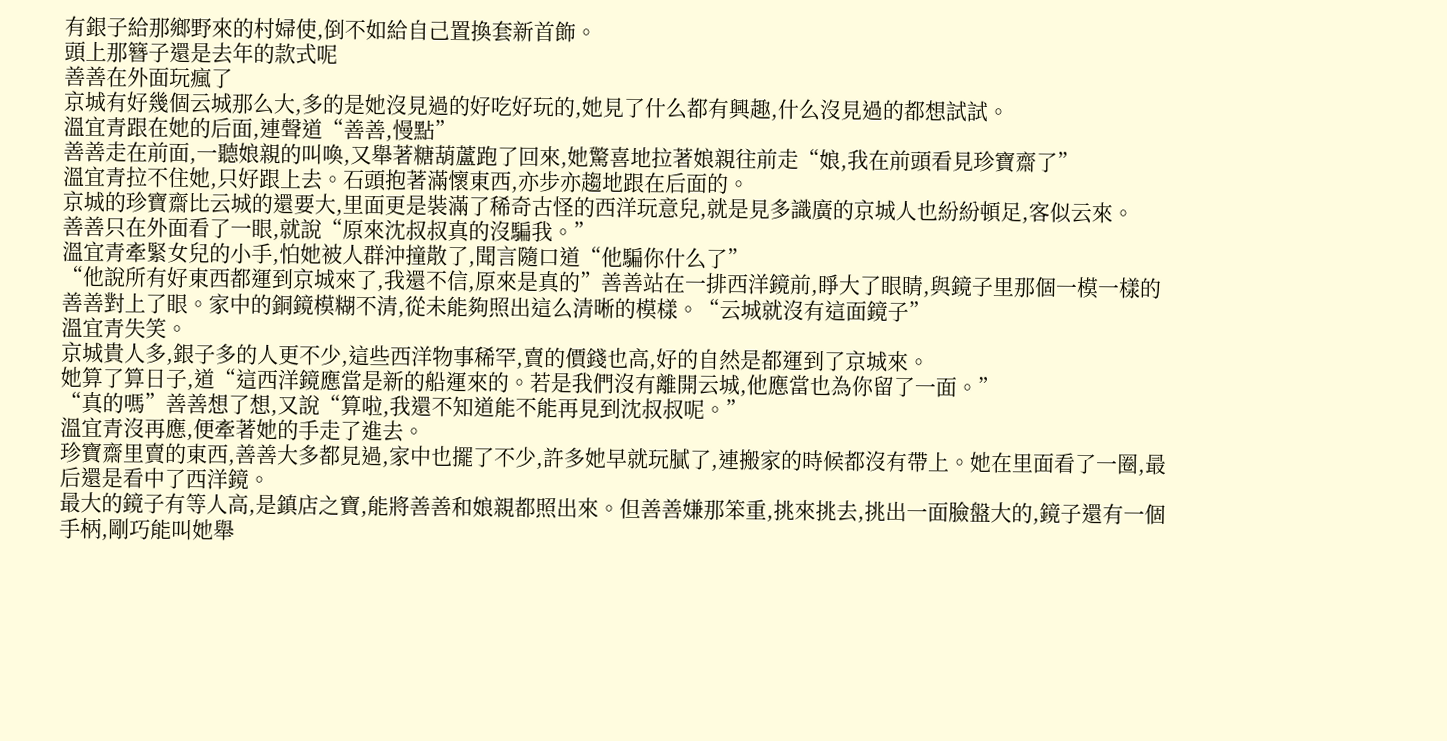有銀子給那鄉野來的村婦使,倒不如給自己置換套新首飾。
頭上那簪子還是去年的款式呢
善善在外面玩瘋了
京城有好幾個云城那么大,多的是她沒見過的好吃好玩的,她見了什么都有興趣,什么沒見過的都想試試。
溫宜青跟在她的后面,連聲道“善善,慢點”
善善走在前面,一聽娘親的叫喚,又舉著糖葫蘆跑了回來,她驚喜地拉著娘親往前走“娘,我在前頭看見珍寶齋了”
溫宜青拉不住她,只好跟上去。石頭抱著滿懷東西,亦步亦趨地跟在后面的。
京城的珍寶齋比云城的還要大,里面更是裝滿了稀奇古怪的西洋玩意兒,就是見多識廣的京城人也紛紛頓足,客似云來。
善善只在外面看了一眼,就說“原來沈叔叔真的沒騙我。”
溫宜青牽緊女兒的小手,怕她被人群沖撞散了,聞言隨口道“他騙你什么了”
“他說所有好東西都運到京城來了,我還不信,原來是真的”善善站在一排西洋鏡前,睜大了眼睛,與鏡子里那個一模一樣的善善對上了眼。家中的銅鏡模糊不清,從未能夠照出這么清晰的模樣。“云城就沒有這面鏡子”
溫宜青失笑。
京城貴人多,銀子多的人更不少,這些西洋物事稀罕,賣的價錢也高,好的自然是都運到了京城來。
她算了算日子,道“這西洋鏡應當是新的船運來的。若是我們沒有離開云城,他應當也為你留了一面。”
“真的嗎”善善想了想,又說“算啦,我還不知道能不能再見到沈叔叔呢。”
溫宜青沒再應,便牽著她的手走了進去。
珍寶齋里賣的東西,善善大多都見過,家中也擺了不少,許多她早就玩膩了,連搬家的時候都沒有帶上。她在里面看了一圈,最后還是看中了西洋鏡。
最大的鏡子有等人高,是鎮店之寶,能將善善和娘親都照出來。但善善嫌那笨重,挑來挑去,挑出一面臉盤大的,鏡子還有一個手柄,剛巧能叫她舉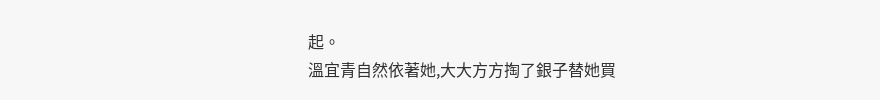起。
溫宜青自然依著她,大大方方掏了銀子替她買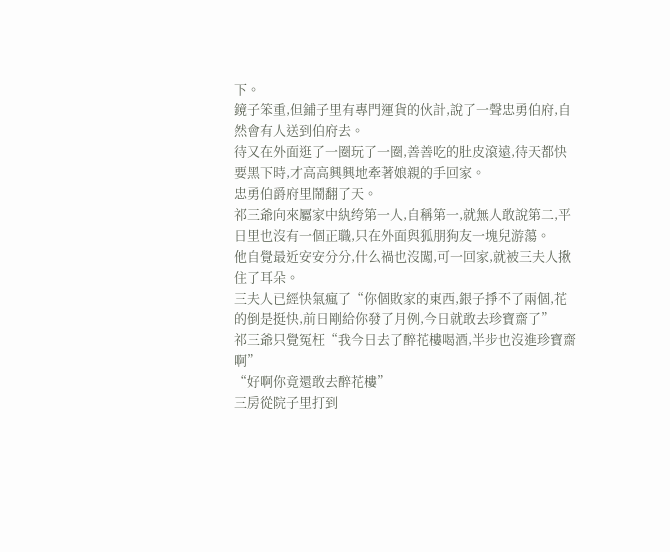下。
鏡子笨重,但鋪子里有專門運貨的伙計,說了一聲忠勇伯府,自然會有人送到伯府去。
待又在外面逛了一圈玩了一圈,善善吃的肚皮滾遠,待天都快要黑下時,才高高興興地牽著娘親的手回家。
忠勇伯爵府里鬧翻了天。
祁三爺向來屬家中紈绔第一人,自稱第一,就無人敢說第二,平日里也沒有一個正職,只在外面與狐朋狗友一塊兒游蕩。
他自覺最近安安分分,什么禍也沒闖,可一回家,就被三夫人揪住了耳朵。
三夫人已經快氣瘋了“你個敗家的東西,銀子掙不了兩個,花的倒是挺快,前日剛給你發了月例,今日就敢去珍寶齋了”
祁三爺只覺冤枉“我今日去了醉花樓喝酒,半步也沒進珍寶齋啊”
“好啊你竟還敢去醉花樓”
三房從院子里打到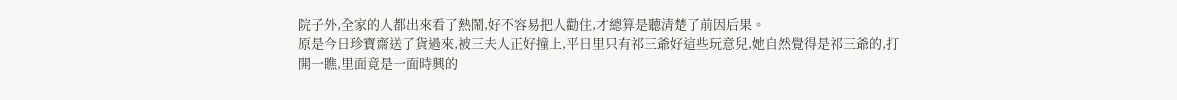院子外,全家的人都出來看了熱鬧,好不容易把人勸住,才總算是聽清楚了前因后果。
原是今日珍寶齋送了貨過來,被三夫人正好撞上,平日里只有祁三爺好這些玩意兒,她自然覺得是祁三爺的,打開一瞧,里面竟是一面時興的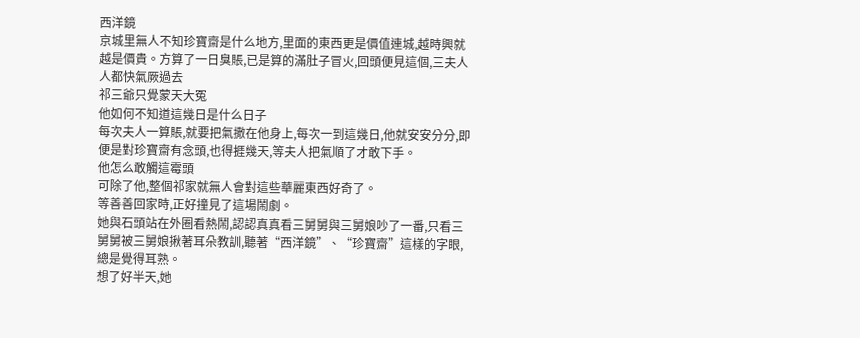西洋鏡
京城里無人不知珍寶齋是什么地方,里面的東西更是價值連城,越時興就越是價貴。方算了一日臭賬,已是算的滿肚子冒火,回頭便見這個,三夫人人都快氣厥過去
祁三爺只覺蒙天大冤
他如何不知道這幾日是什么日子
每次夫人一算賬,就要把氣撒在他身上,每次一到這幾日,他就安安分分,即便是對珍寶齋有念頭,也得捱幾天,等夫人把氣順了才敢下手。
他怎么敢觸這霉頭
可除了他,整個祁家就無人會對這些華麗東西好奇了。
等善善回家時,正好撞見了這場鬧劇。
她與石頭站在外圈看熱鬧,認認真真看三舅舅與三舅娘吵了一番,只看三舅舅被三舅娘揪著耳朵教訓,聽著“西洋鏡”、“珍寶齋”這樣的字眼,總是覺得耳熟。
想了好半天,她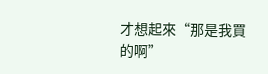才想起來“那是我買的啊”